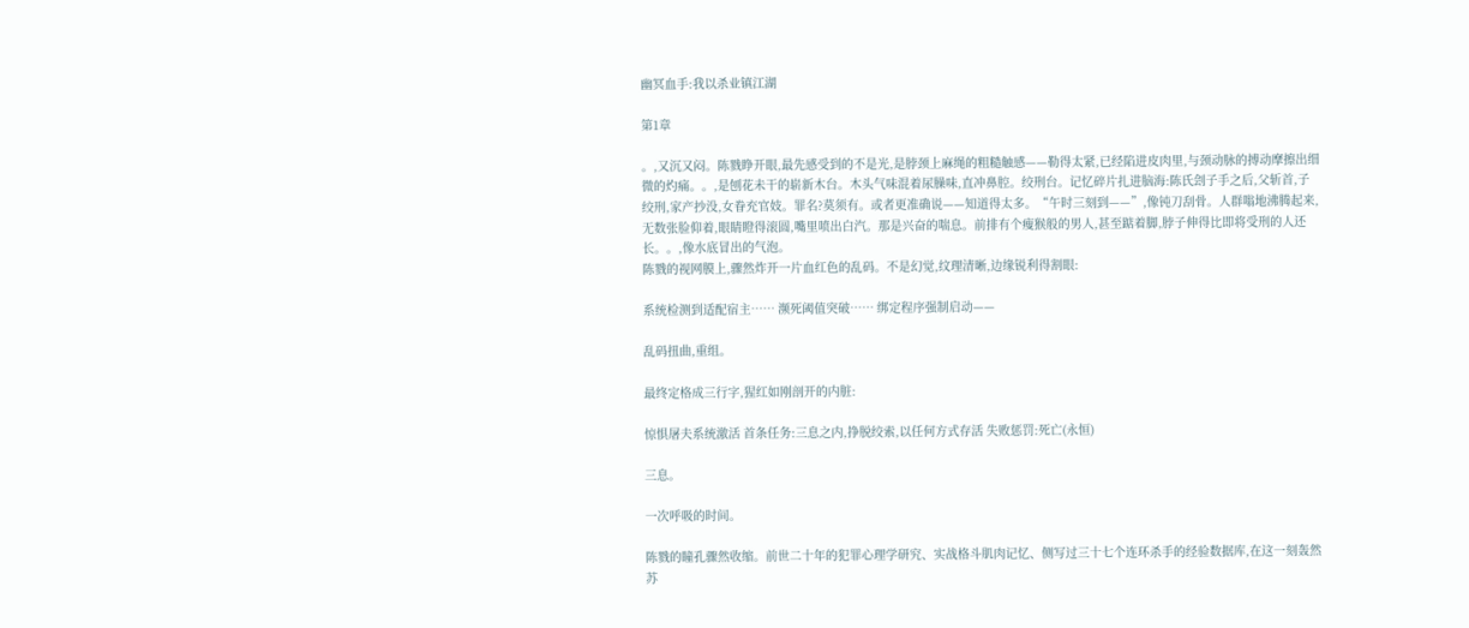幽冥血手:我以杀业镇江湖

第1章

。,又沉又闷。陈戮睁开眼,最先感受到的不是光,是脖颈上麻绳的粗糙触感——勒得太紧,已经陷进皮肉里,与颈动脉的搏动摩擦出细微的灼痛。。,是刨花未干的崭新木台。木头气味混着尿臊味,直冲鼻腔。绞刑台。记忆碎片扎进脑海:陈氏刽子手之后,父斩首,子绞刑,家产抄没,女眷充官妓。罪名?莫须有。或者更准确说——知道得太多。“午时三刻到——”,像钝刀刮骨。人群嗡地沸腾起来,无数张脸仰着,眼睛瞪得滚圆,嘴里喷出白汽。那是兴奋的喘息。前排有个瘦猴般的男人,甚至踮着脚,脖子伸得比即将受刑的人还长。。,像水底冒出的气泡。
陈戮的视网膜上,骤然炸开一片血红色的乱码。不是幻觉,纹理清晰,边缘锐利得割眼:

系统检测到适配宿主…… 濒死阈值突破…… 绑定程序强制启动——

乱码扭曲,重组。

最终定格成三行字,猩红如刚剖开的内脏:

惊惧屠夫系统激活 首条任务:三息之内,挣脱绞索,以任何方式存活 失败惩罚:死亡(永恒)

三息。

一次呼吸的时间。

陈戮的瞳孔骤然收缩。前世二十年的犯罪心理学研究、实战格斗肌肉记忆、侧写过三十七个连环杀手的经验数据库,在这一刻轰然苏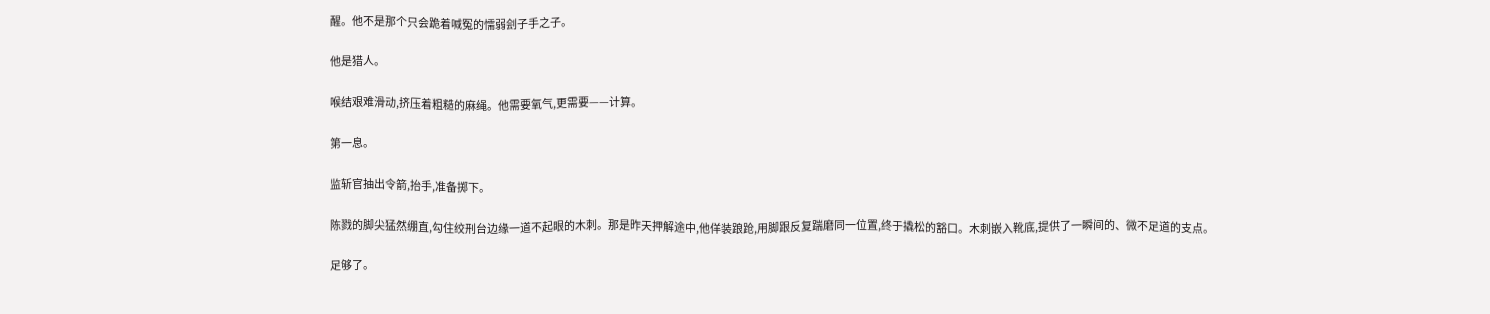醒。他不是那个只会跪着喊冤的懦弱刽子手之子。

他是猎人。

喉结艰难滑动,挤压着粗糙的麻绳。他需要氧气,更需要——计算。

第一息。

监斩官抽出令箭,抬手,准备掷下。

陈戮的脚尖猛然绷直,勾住绞刑台边缘一道不起眼的木刺。那是昨天押解途中,他佯装踉跄,用脚跟反复踹磨同一位置,终于撬松的豁口。木刺嵌入靴底,提供了一瞬间的、微不足道的支点。

足够了。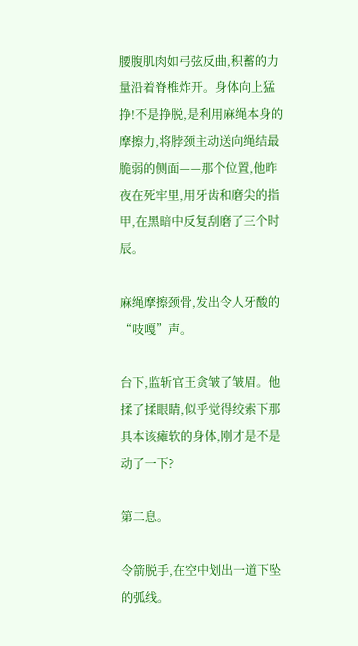腰腹肌肉如弓弦反曲,积蓄的力量沿着脊椎炸开。身体向上猛挣!不是挣脱,是利用麻绳本身的摩擦力,将脖颈主动送向绳结最脆弱的侧面——那个位置,他昨夜在死牢里,用牙齿和磨尖的指甲,在黑暗中反复刮磨了三个时辰。

麻绳摩擦颈骨,发出令人牙酸的“吱嘎”声。

台下,监斩官王贪皱了皱眉。他揉了揉眼睛,似乎觉得绞索下那具本该瘫软的身体,刚才是不是动了一下?

第二息。

令箭脱手,在空中划出一道下坠的弧线。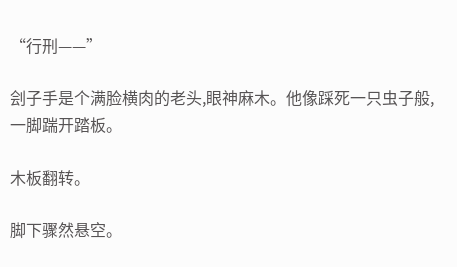“行刑——”

刽子手是个满脸横肉的老头,眼神麻木。他像踩死一只虫子般,一脚踹开踏板。

木板翻转。

脚下骤然悬空。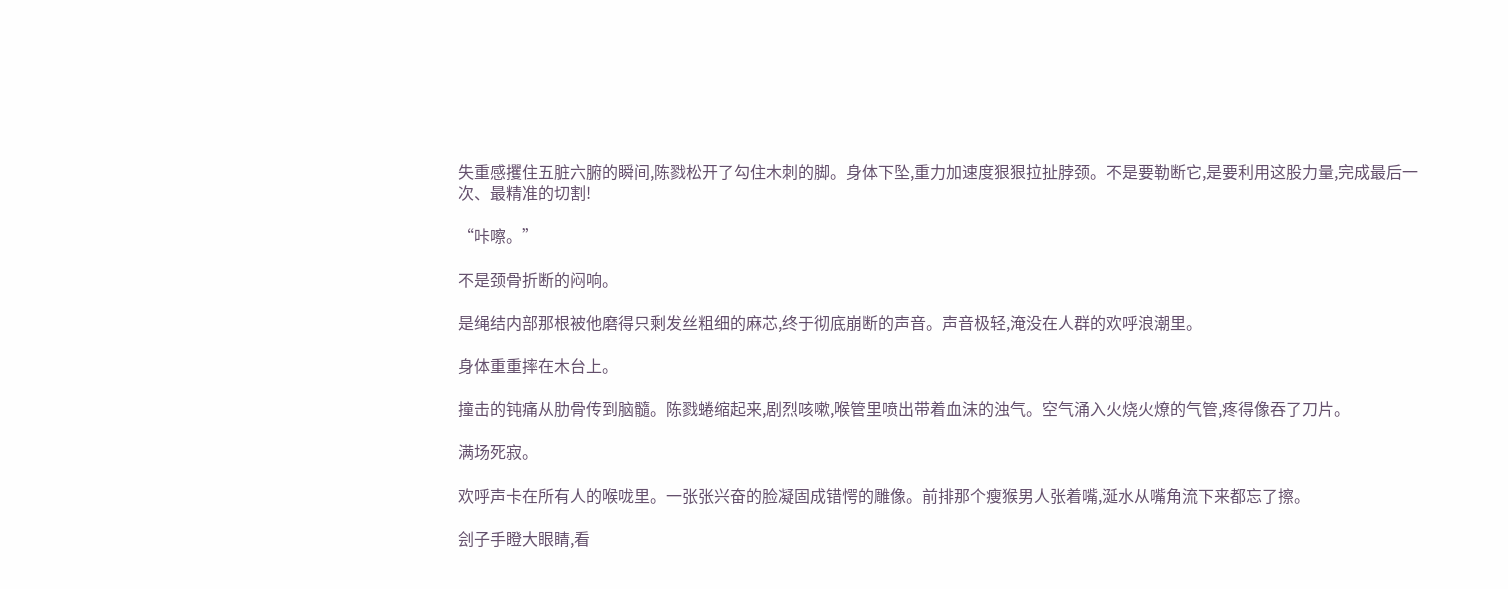失重感攫住五脏六腑的瞬间,陈戮松开了勾住木刺的脚。身体下坠,重力加速度狠狠拉扯脖颈。不是要勒断它,是要利用这股力量,完成最后一次、最精准的切割!

“咔嚓。”

不是颈骨折断的闷响。

是绳结内部那根被他磨得只剩发丝粗细的麻芯,终于彻底崩断的声音。声音极轻,淹没在人群的欢呼浪潮里。

身体重重摔在木台上。

撞击的钝痛从肋骨传到脑髓。陈戮蜷缩起来,剧烈咳嗽,喉管里喷出带着血沫的浊气。空气涌入火烧火燎的气管,疼得像吞了刀片。

满场死寂。

欢呼声卡在所有人的喉咙里。一张张兴奋的脸凝固成错愕的雕像。前排那个瘦猴男人张着嘴,涎水从嘴角流下来都忘了擦。

刽子手瞪大眼睛,看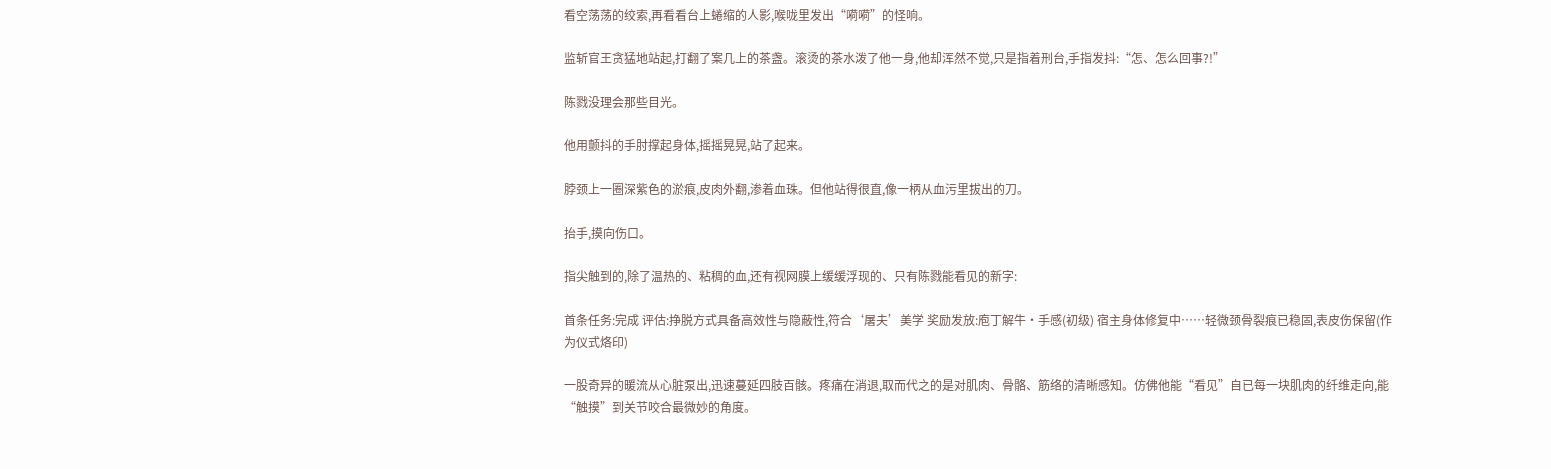看空荡荡的绞索,再看看台上蜷缩的人影,喉咙里发出“嗬嗬”的怪响。

监斩官王贪猛地站起,打翻了案几上的茶盏。滚烫的茶水泼了他一身,他却浑然不觉,只是指着刑台,手指发抖:“怎、怎么回事?!”

陈戮没理会那些目光。

他用颤抖的手肘撑起身体,摇摇晃晃,站了起来。

脖颈上一圈深紫色的淤痕,皮肉外翻,渗着血珠。但他站得很直,像一柄从血污里拔出的刀。

抬手,摸向伤口。

指尖触到的,除了温热的、粘稠的血,还有视网膜上缓缓浮现的、只有陈戮能看见的新字:

首条任务:完成 评估:挣脱方式具备高效性与隐蔽性,符合‘屠夫’美学 奖励发放:庖丁解牛·手感(初级) 宿主身体修复中……轻微颈骨裂痕已稳固,表皮伤保留(作为仪式烙印)

一股奇异的暖流从心脏泵出,迅速蔓延四肢百骸。疼痛在消退,取而代之的是对肌肉、骨骼、筋络的清晰感知。仿佛他能“看见”自已每一块肌肉的纤维走向,能“触摸”到关节咬合最微妙的角度。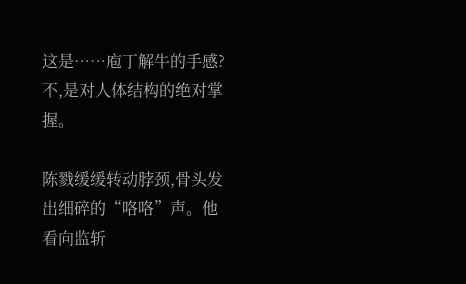这是……庖丁解牛的手感?不,是对人体结构的绝对掌握。

陈戮缓缓转动脖颈,骨头发出细碎的“咯咯”声。他看向监斩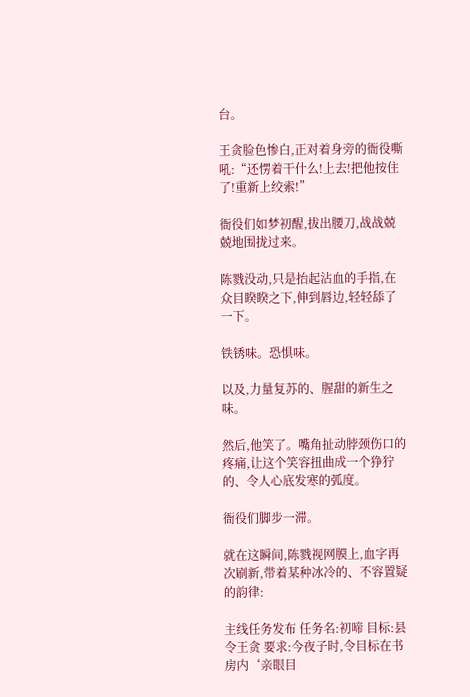台。

王贪脸色惨白,正对着身旁的衙役嘶吼:“还愣着干什么!上去!把他按住了!重新上绞索!”

衙役们如梦初醒,拔出腰刀,战战兢兢地围拢过来。

陈戮没动,只是抬起沾血的手指,在众目睽睽之下,伸到唇边,轻轻舔了一下。

铁锈味。恐惧味。

以及,力量复苏的、腥甜的新生之味。

然后,他笑了。嘴角扯动脖颈伤口的疼痛,让这个笑容扭曲成一个狰狞的、令人心底发寒的弧度。

衙役们脚步一滞。

就在这瞬间,陈戮视网膜上,血字再次刷新,带着某种冰冷的、不容置疑的韵律:

主线任务发布 任务名:初啼 目标:县令王贪 要求:今夜子时,令目标在书房内‘亲眼目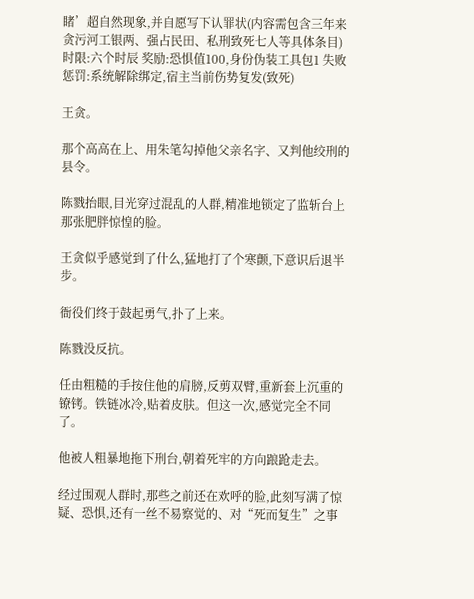睹’超自然现象,并自愿写下认罪状(内容需包含三年来贪污河工银两、强占民田、私刑致死七人等具体条目) 时限:六个时辰 奖励:恐惧值100,身份伪装工具包1 失败惩罚:系统解除绑定,宿主当前伤势复发(致死)

王贪。

那个高高在上、用朱笔勾掉他父亲名字、又判他绞刑的县令。

陈戮抬眼,目光穿过混乱的人群,精准地锁定了监斩台上那张肥胖惊惶的脸。

王贪似乎感觉到了什么,猛地打了个寒颤,下意识后退半步。

衙役们终于鼓起勇气,扑了上来。

陈戮没反抗。

任由粗糙的手按住他的肩膀,反剪双臂,重新套上沉重的镣铐。铁链冰冷,贴着皮肤。但这一次,感觉完全不同了。

他被人粗暴地拖下刑台,朝着死牢的方向踉跄走去。

经过围观人群时,那些之前还在欢呼的脸,此刻写满了惊疑、恐惧,还有一丝不易察觉的、对“死而复生”之事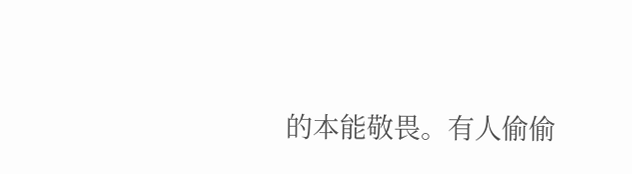的本能敬畏。有人偷偷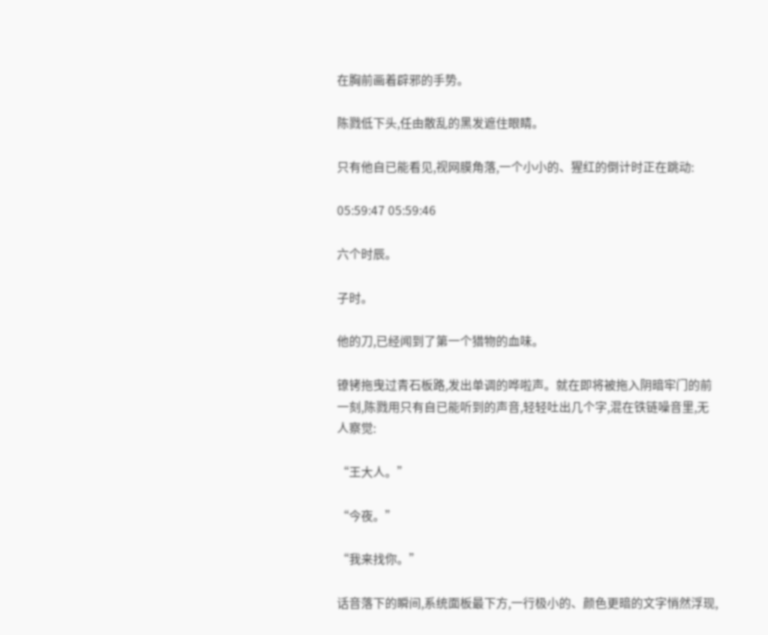在胸前画着辟邪的手势。

陈戮低下头,任由散乱的黑发遮住眼睛。

只有他自已能看见,视网膜角落,一个小小的、猩红的倒计时正在跳动:

05:59:47 05:59:46

六个时辰。

子时。

他的刀,已经闻到了第一个猎物的血味。

镣铐拖曳过青石板路,发出单调的哗啦声。就在即将被拖入阴暗牢门的前一刻,陈戮用只有自已能听到的声音,轻轻吐出几个字,混在铁链噪音里,无人察觉:

“王大人。”

“今夜。”

“我来找你。”

话音落下的瞬间,系统面板最下方,一行极小的、颜色更暗的文字悄然浮现,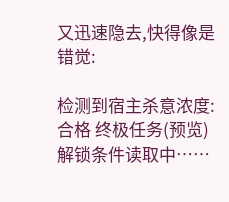又迅速隐去,快得像是错觉:

检测到宿主杀意浓度:合格 终极任务(预览)解锁条件读取中……